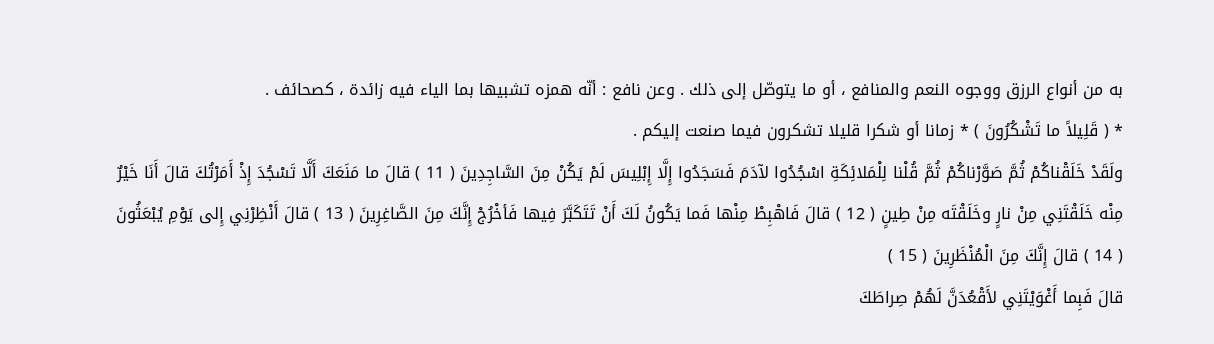به من أنواع الرزق ووجوه النعم والمنافع ، أو ما يتوصّل إلى ذلك . وعن نافع : أنّه همزه تشبيها بما الياء فيه زائدة ، كصحائف .
* ( قَلِيلاً ما تَشْكُرُونَ ) * زمانا أو شكرا قليلا تشكرون فيما صنعت إليكم .
ولَقَدْ خَلَقْناكُمْ ثُمَّ صَوَّرْناكُمْ ثُمَّ قُلْنا لِلْمَلائِكَةِ اسْجُدُوا لآدَمَ فَسَجَدُوا إِلَّا إِبْلِيسَ لَمْ يَكُنْ مِنَ السَّاجِدِينَ ( 11 ) قالَ ما مَنَعَكَ أَلَّا تَسْجُدَ إِذْ أَمَرْتُكَ قالَ أَنَا خَيْرٌ مِنْه خَلَقْتَنِي مِنْ نارٍ وخَلَقْتَه مِنْ طِينٍ ( 12 ) قالَ فَاهْبِطْ مِنْها فَما يَكُونُ لَكَ أَنْ تَتَكَبَّرَ فِيها فَأخْرُجْ إِنَّكَ مِنَ الصَّاغِرِينَ ( 13 ) قالَ أَنْظِرْنِي إِلى يَوْمِ يُبْعَثُونَ ( 14 ) قالَ إِنَّكَ مِنَ الْمُنْظَرِينَ ( 15 )
قالَ فَبِما أَغْوَيْتَنِي لأَقْعُدَنَّ لَهُمْ صِراطَكَ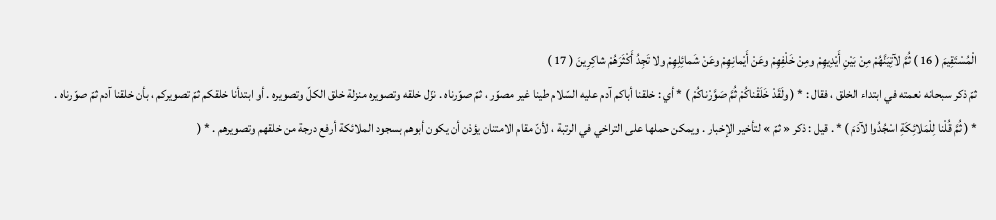الْمُسْتَقِيمَ ( 16 ) ثُمَّ لآتِيَنَّهُمْ مِنْ بَيْنِ أَيْدِيهِمْ ومِنْ خَلْفِهِمْ وعَنْ أَيْمانِهِمْ وعَنْ شَمائِلِهِمْ ولا تَجِدُ أَكْثَرَهُمْ شاكِرِينَ ( 17 )
ثمّ ذكر سبحانه نعمته في ابتداء الخلق ، فقال : * ( ولَقَدْ خَلَقْناكُمْ ثُمَّ صَوَّرْناكُمْ ) * أي : خلقنا أباكم آدم عليه السّلام طينا غير مصوّر ، ثمّ صوّرناه . نزّل خلقه وتصويره منزلة خلق الكلّ وتصويره . أو ابتدأنا خلقكم ثمّ تصويركم ، بأن خلقنا آدم ثمّ صوّرناه .
* ( ثُمَّ قُلْنا لِلْمَلائِكَةِ اسْجُدُوا لآدَمَ ) * . قيل : ذكر « ثمّ » لتأخير الإخبار . ويمكن حملها على التراخي في الرتبة ، لأنّ مقام الامتنان يؤذن أن يكون أبوهم بسجود الملائكة أرفع درجة من خلقهم وتصويرهم . * (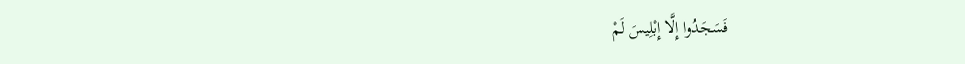فَسَجَدُوا إِلَّا إِبْلِيسَ لَمْ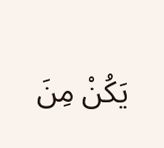يَكُنْ مِنَ